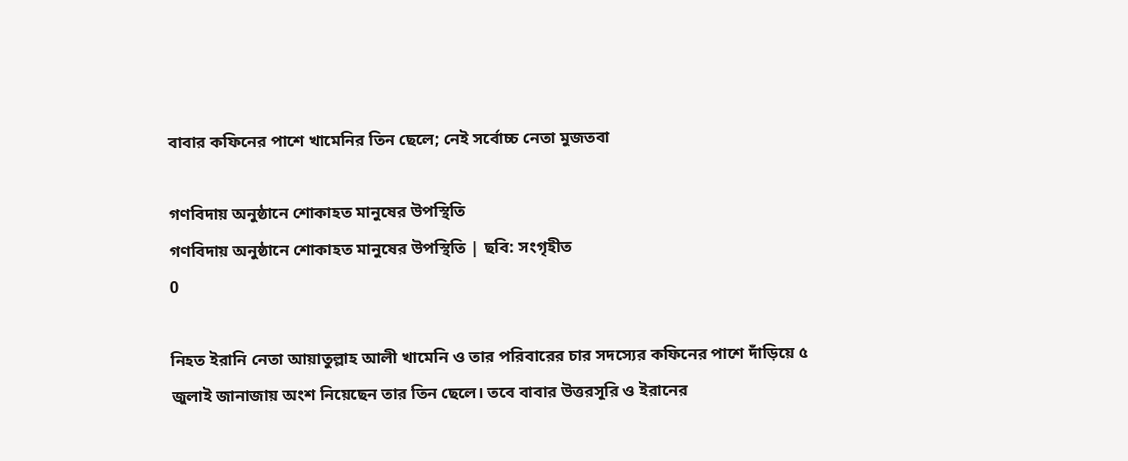বাবার কফিনের পাশে খামেনির তিন ছেলে; নেই সর্বোচ্চ নেতা মুজতবা

গণবিদায় অনুষ্ঠানে শোকাহত মানুষের উপস্থিতি
গণবিদায় অনুষ্ঠানে শোকাহত মানুষের উপস্থিতি | ছবি: সংগৃহীত
0

নিহত ইরানি নেতা আয়াতুল্লাহ আলী খামেনি ও তার পরিবারের চার সদস্যের কফিনের পাশে দাঁড়িয়ে ৫ জুলাই জানাজায় অংশ নিয়েছেন তার তিন ছেলে। তবে বাবার উত্তরসূরি ও ইরানের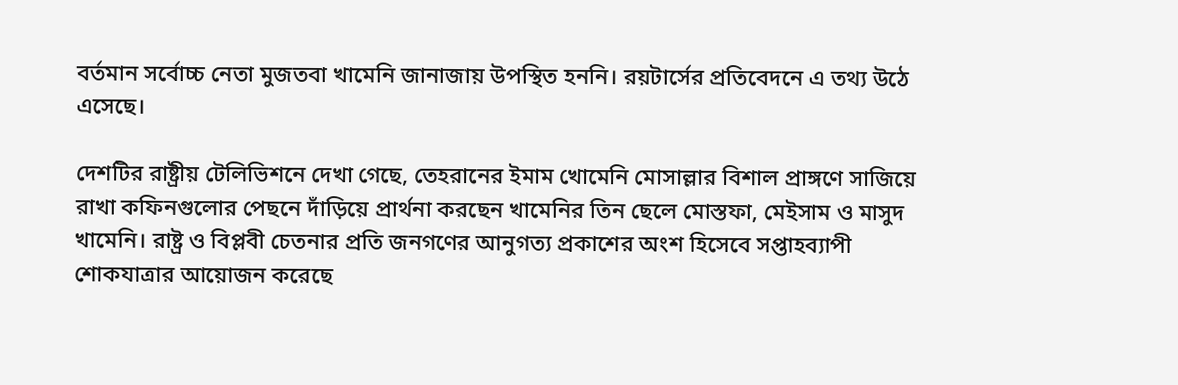বর্তমান সর্বোচ্চ নেতা মুজতবা খামেনি জানাজায় উপস্থিত হননি। রয়টার্সের প্রতিবেদনে এ তথ্য উঠে এসেছে।

দেশটির রাষ্ট্রীয় টেলিভিশনে দেখা গেছে, তেহরানের ইমাম খোমেনি মোসাল্লার বিশাল প্রাঙ্গণে সাজিয়ে রাখা কফিনগুলোর পেছনে দাঁড়িয়ে প্রার্থনা করছেন খামেনির তিন ছেলে মোস্তফা, মেইসাম ও মাসুদ খামেনি। রাষ্ট্র ও বিপ্লবী চেতনার প্রতি জনগণের আনুগত্য প্রকাশের অংশ হিসেবে সপ্তাহব্যাপী শোকযাত্রার আয়োজন করেছে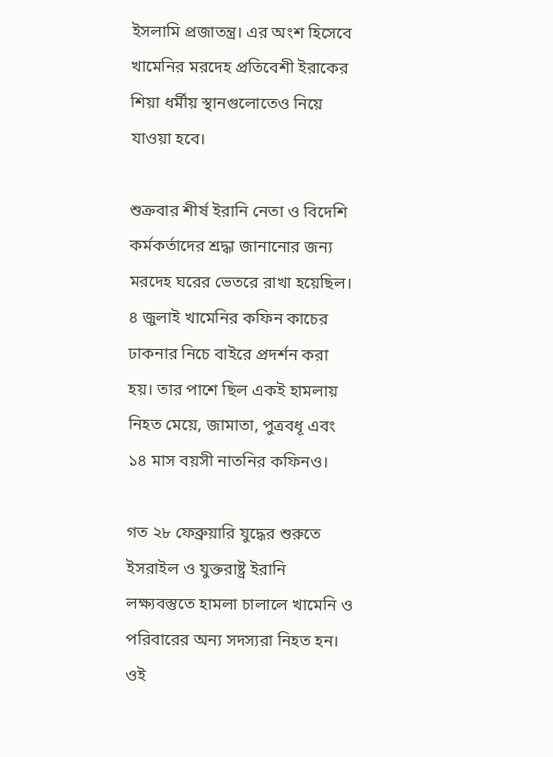ইসলামি প্রজাতন্ত্র। এর অংশ হিসেবে খামেনির মরদেহ প্রতিবেশী ইরাকের শিয়া ধর্মীয় স্থানগুলোতেও নিয়ে যাওয়া হবে।

শুক্রবার শীর্ষ ইরানি নেতা ও বিদেশি কর্মকর্তাদের শ্রদ্ধা জানানোর জন্য মরদেহ ঘরের ভেতরে রাখা হয়েছিল। ৪ জুলাই খামেনির কফিন কাচের ঢাকনার নিচে বাইরে প্রদর্শন করা হয়। তার পাশে ছিল একই হামলায় নিহত মেয়ে, জামাতা, পুত্রবধূ এবং ১৪ মাস বয়সী নাতনির কফিনও।

গত ২৮ ফেব্রুয়ারি যুদ্ধের শুরুতে ইসরাইল ও যুক্তরাষ্ট্র ইরানি লক্ষ্যবস্তুতে হামলা চালালে খামেনি ও পরিবারের অন্য সদস্যরা নিহত হন। ওই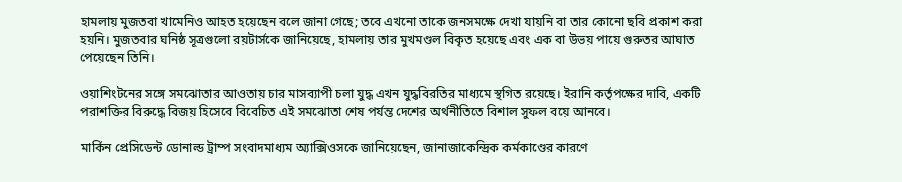হামলায় মুজতবা খামেনিও আহত হয়েছেন বলে জানা গেছে; তবে এখনো তাকে জনসমক্ষে দেখা যায়নি বা তার কোনো ছবি প্রকাশ করা হয়নি। মুজতবার ঘনিষ্ঠ সূত্রগুলো রয়টার্সকে জানিয়েছে, হামলায় তার মুখমণ্ডল বিকৃত হয়েছে এবং এক বা উভয় পায়ে গুরুতর আঘাত পেয়েছেন তিনি।

ওয়াশিংটনের সঙ্গে সমঝোতার আওতায় চার মাসব্যাপী চলা যুদ্ধ এখন যুদ্ধবিরতির মাধ্যমে স্থগিত রয়েছে। ইরানি কর্তৃপক্ষের দাবি, একটি পরাশক্তির বিরুদ্ধে বিজয় হিসেবে বিবেচিত এই সমঝোতা শেষ পর্যন্ত দেশের অর্থনীতিতে বিশাল সুফল বয়ে আনবে।

মার্কিন প্রেসিডেন্ট ডোনাল্ড ট্রাম্প সংবাদমাধ্যম অ্যাক্সিওসকে জানিয়েছেন, জানাজাকেন্দ্রিক কর্মকাণ্ডের কারণে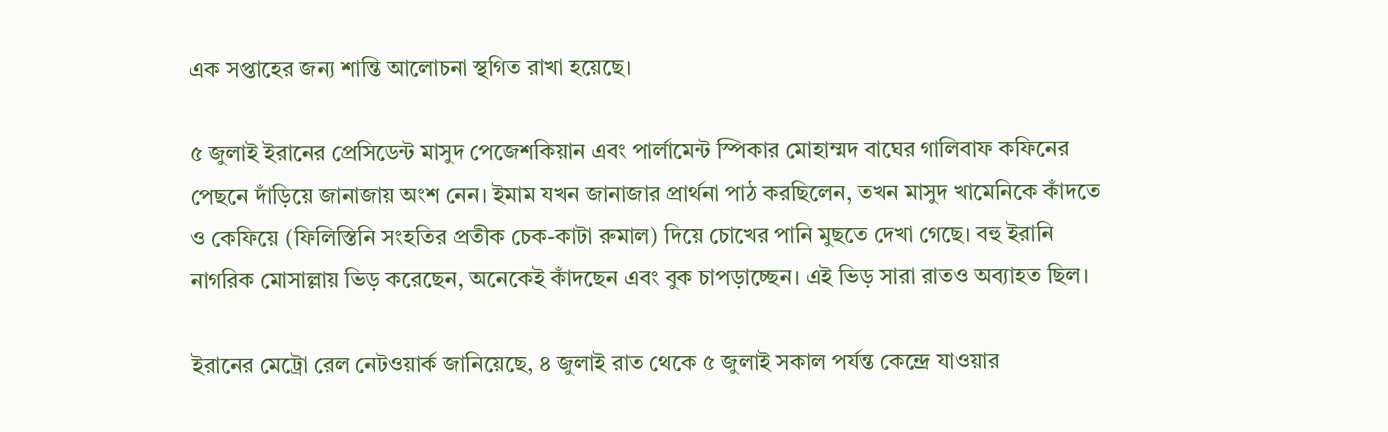এক সপ্তাহের জন্য শান্তি আলোচনা স্থগিত রাখা হয়েছে।

৫ জুলাই ইরানের প্রেসিডেন্ট মাসুদ পেজেশকিয়ান এবং পার্লামেন্ট স্পিকার মোহাম্মদ বাঘের গালিবাফ কফিনের পেছনে দাঁড়িয়ে জানাজায় অংশ নেন। ইমাম যখন জানাজার প্রার্থনা পাঠ করছিলেন, তখন মাসুদ খামেনিকে কাঁদতে ও কেফিয়ে (ফিলিস্তিনি সংহতির প্রতীক চেক-কাটা রুমাল) দিয়ে চোখের পানি মুছতে দেখা গেছে। বহু ইরানি নাগরিক মোসাল্লায় ভিড় করেছেন, অনেকেই কাঁদছেন এবং বুক চাপড়াচ্ছেন। এই ভিড় সারা রাতও অব্যাহত ছিল।

ইরানের মেট্রো রেল নেটওয়ার্ক জানিয়েছে, ৪ জুলাই রাত থেকে ৫ জুলাই সকাল পর্যন্ত কেন্দ্রে যাওয়ার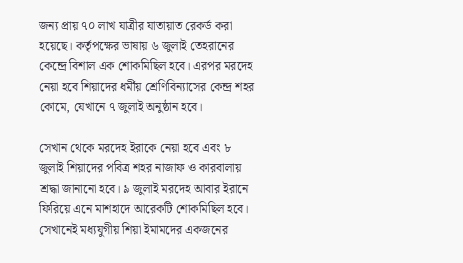জন্য প্রায় ৭০ লাখ যাত্রীর যাতায়াত রেকর্ড করা হয়েছে। কর্তৃপক্ষের ভাষায় ৬ জুলাই তেহরানের কেন্দ্রে বিশাল এক শোকমিছিল হবে। এরপর মরদেহ নেয়া হবে শিয়াদের ধর্মীয় শ্রেণিবিন্যাসের কেন্দ্র শহর কোমে, যেখানে ৭ জুলাই অনুষ্ঠান হবে।

সেখান থেকে মরদেহ ইরাকে নেয়া হবে এবং ৮ জুলাই শিয়াদের পবিত্র শহর নাজাফ ও কারবালায় শ্রদ্ধা জানানো হবে। ৯ জুলাই মরদেহ আবার ইরানে ফিরিয়ে এনে মাশহাদে আরেকটি শোকমিছিল হবে। সেখানেই মধ্যযুগীয় শিয়া ইমামদের একজনের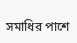সমাধির পাশে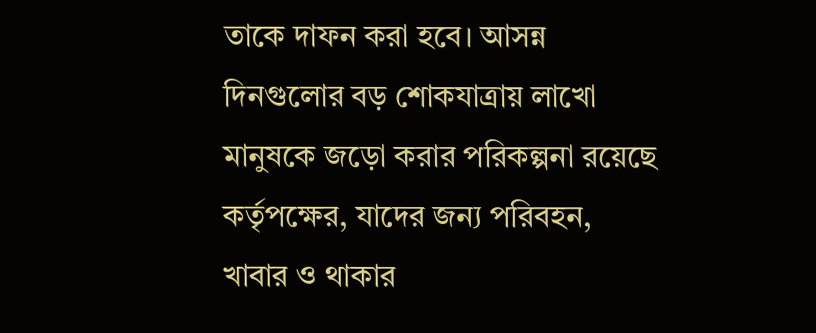তাকে দাফন করা হবে। আসন্ন দিনগুলোর বড় শোকযাত্রায় লাখো মানুষকে জড়ো করার পরিকল্পনা রয়েছে কর্তৃপক্ষের, যাদের জন্য পরিবহন, খাবার ও থাকার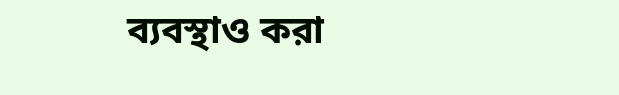ব্যবস্থাও করা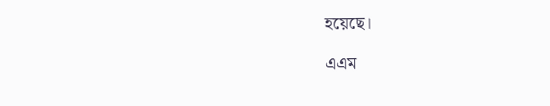হয়েছে।

এএম